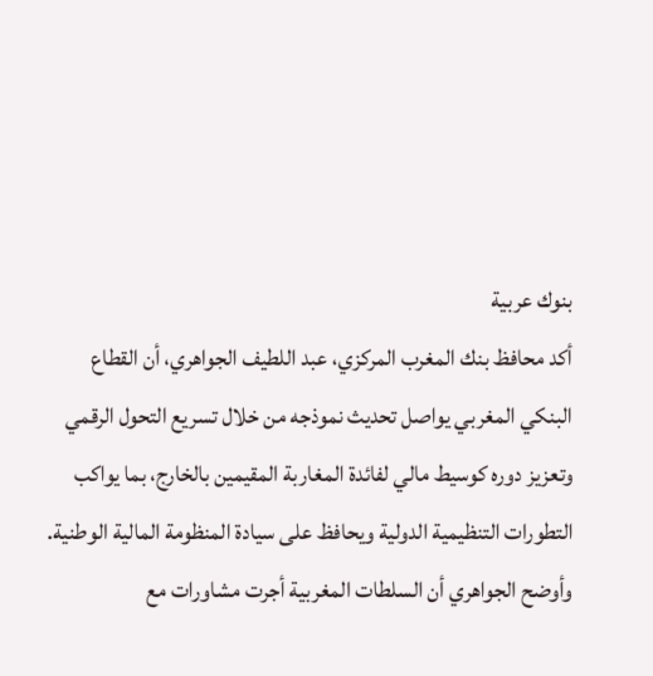بنوك عربية
أكد محافظ بنك المغرب المركزي، عبد اللطيف الجواهري، أن القطاع البنكي المغربي يواصل تحديث نموذجه من خلال تسريع التحول الرقمي وتعزيز دوره كوسيط مالي لفائدة المغاربة المقيمين بالخارج، بما يواكب التطورات التنظيمية الدولية ويحافظ على سيادة المنظومة المالية الوطنية.
وأوضح الجواهري أن السلطات المغربية أجرت مشاورات مع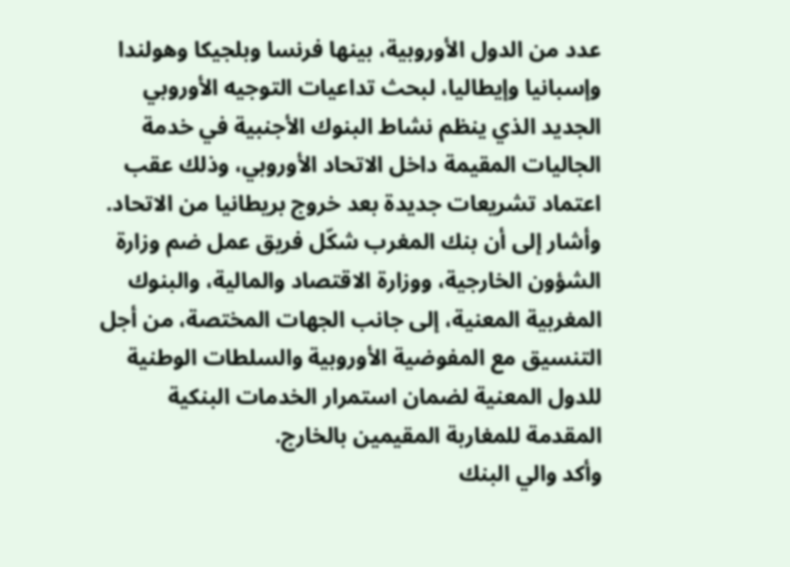عدد من الدول الأوروبية، بينها فرنسا وبلجيكا وهولندا وإسبانيا وإيطاليا، لبحث تداعيات التوجيه الأوروبي الجديد الذي ينظم نشاط البنوك الأجنبية في خدمة الجاليات المقيمة داخل الاتحاد الأوروبي، وذلك عقب اعتماد تشريعات جديدة بعد خروج بريطانيا من الاتحاد.
وأشار إلى أن بنك المغرب شكّل فريق عمل ضم وزارة الشؤون الخارجية، ووزارة الاقتصاد والمالية، والبنوك المغربية المعنية، إلى جانب الجهات المختصة، من أجل التنسيق مع المفوضية الأوروبية والسلطات الوطنية للدول المعنية لضمان استمرار الخدمات البنكية المقدمة للمغاربة المقيمين بالخارج.
وأكد والي البنك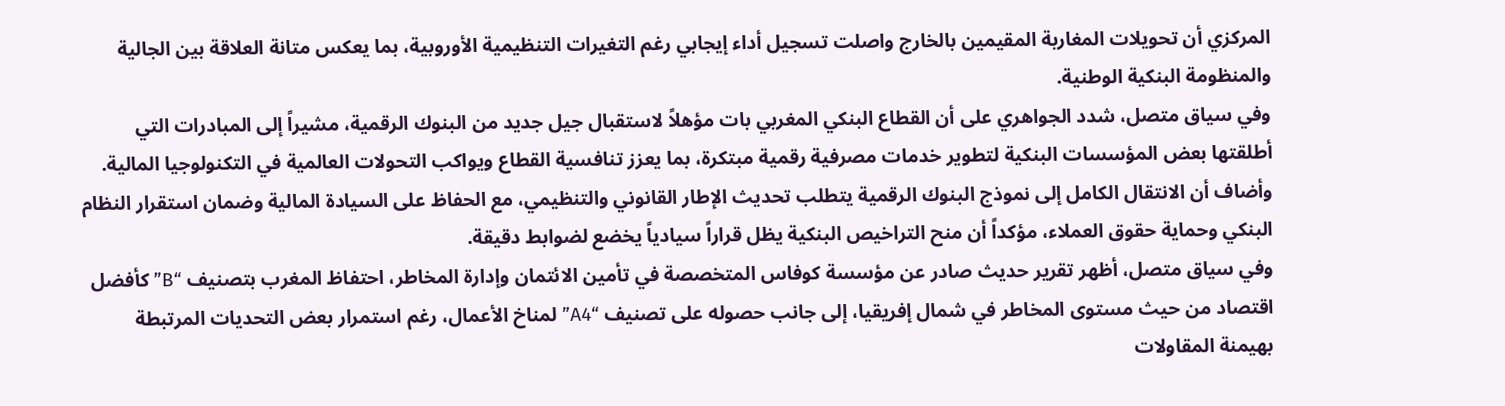المركزي أن تحويلات المغاربة المقيمين بالخارج واصلت تسجيل أداء إيجابي رغم التغيرات التنظيمية الأوروبية، بما يعكس متانة العلاقة بين الجالية والمنظومة البنكية الوطنية.
وفي سياق متصل، شدد الجواهري على أن القطاع البنكي المغربي بات مؤهلاً لاستقبال جيل جديد من البنوك الرقمية، مشيراً إلى المبادرات التي أطلقتها بعض المؤسسات البنكية لتطوير خدمات مصرفية رقمية مبتكرة، بما يعزز تنافسية القطاع ويواكب التحولات العالمية في التكنولوجيا المالية.
وأضاف أن الانتقال الكامل إلى نموذج البنوك الرقمية يتطلب تحديث الإطار القانوني والتنظيمي، مع الحفاظ على السيادة المالية وضمان استقرار النظام البنكي وحماية حقوق العملاء، مؤكداً أن منح التراخيص البنكية يظل قراراً سيادياً يخضع لضوابط دقيقة.
وفي سياق متصل، أظهر تقرير حديث صادر عن مؤسسة كوفاس المتخصصة في تأمين الائتمان وإدارة المخاطر، احتفاظ المغرب بتصنيف “B” كأفضل اقتصاد من حيث مستوى المخاطر في شمال إفريقيا، إلى جانب حصوله على تصنيف “A4” لمناخ الأعمال، رغم استمرار بعض التحديات المرتبطة بهيمنة المقاولات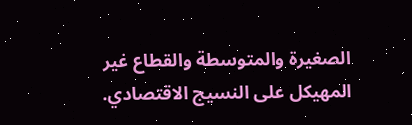الصغيرة والمتوسطة والقطاع غير المهيكل على النسيج الاقتصادي.